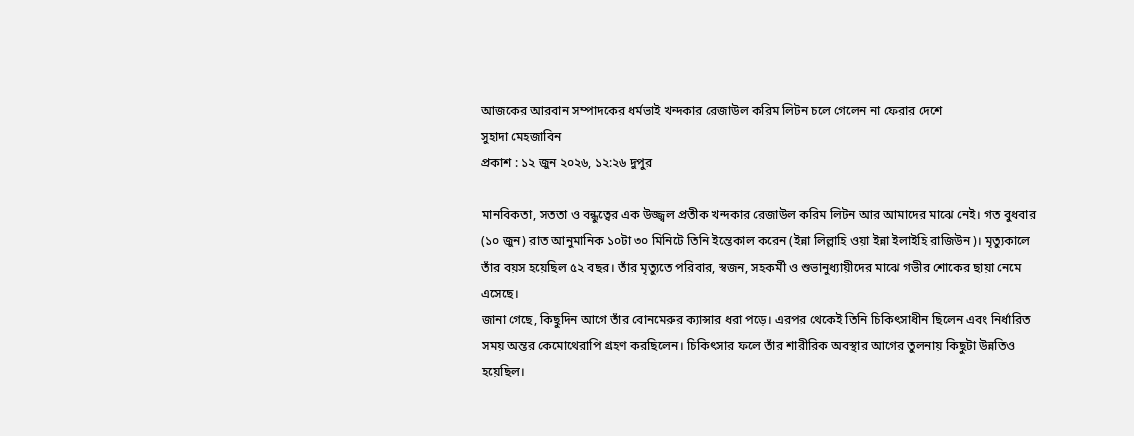আজকের আরবান সম্পাদকের ধর্মভাই খন্দকার রেজাউল করিম লিটন চলে গেলেন না ফেরার দেশে
সুহাদা মেহজাবিন
প্রকাশ : ১২ জুন ২০২৬, ১২:২৬ দুপুর

মানবিকতা, সততা ও বন্ধুত্বের এক উজ্জ্বল প্রতীক খন্দকার রেজাউল করিম লিটন আর আমাদের মাঝে নেই। গত বুধবার (১০ জুন) রাত আনুমানিক ১০টা ৩০ মিনিটে তিনি ইন্তেকাল করেন (ইন্না লিল্লাহি ওয়া ইন্না ইলাইহি রাজিউন)। মৃত্যুকালে তাঁর বয়স হয়েছিল ৫২ বছর। তাঁর মৃত্যুতে পরিবার, স্বজন, সহকর্মী ও শুভানুধ্যায়ীদের মাঝে গভীর শোকের ছায়া নেমে এসেছে।
জানা গেছে, কিছুদিন আগে তাঁর বোনমেরুর ক্যান্সার ধরা পড়ে। এরপর থেকেই তিনি চিকিৎসাধীন ছিলেন এবং নির্ধারিত সময় অন্তর কেমোথেরাপি গ্রহণ করছিলেন। চিকিৎসার ফলে তাঁর শারীরিক অবস্থার আগের তুলনায় কিছুটা উন্নতিও হয়েছিল।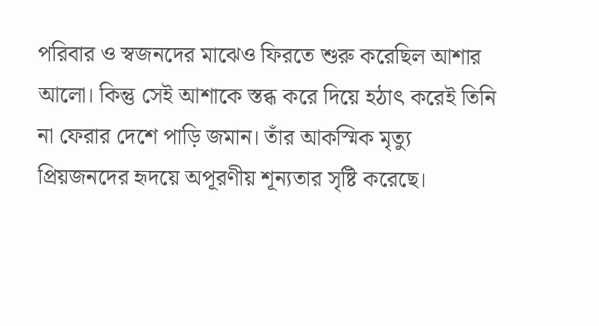পরিবার ও স্বজনদের মাঝেও ফিরতে শুরু করেছিল আশার আলো। কিন্তু সেই আশাকে স্তব্ধ করে দিয়ে হঠাৎ করেই তিনি না ফেরার দেশে পাড়ি জমান। তাঁর আকস্মিক মৃত্যু প্রিয়জনদের হৃদয়ে অপূরণীয় শূন্যতার সৃষ্টি করেছে।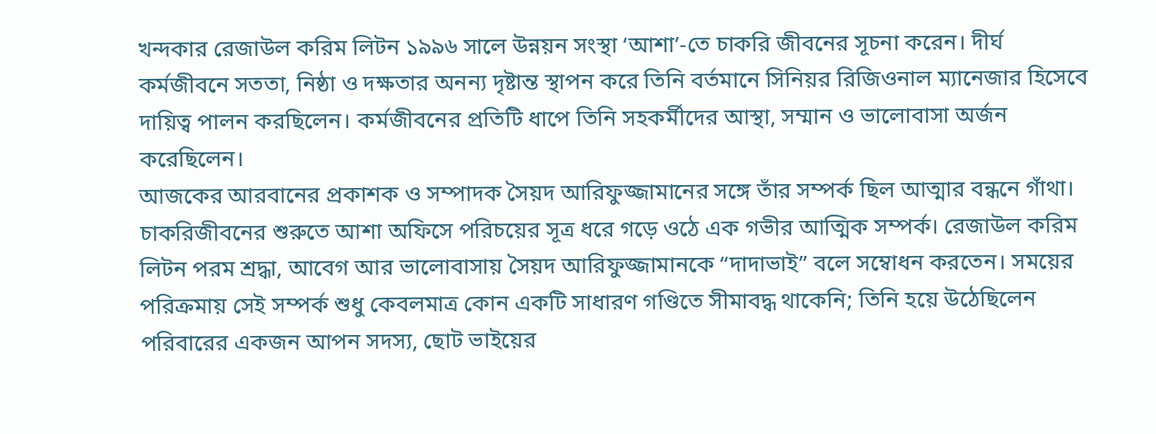খন্দকার রেজাউল করিম লিটন ১৯৯৬ সালে উন্নয়ন সংস্থা ‘আশা’-তে চাকরি জীবনের সূচনা করেন। দীর্ঘ কর্মজীবনে সততা, নিষ্ঠা ও দক্ষতার অনন্য দৃষ্টান্ত স্থাপন করে তিনি বর্তমানে সিনিয়র রিজিওনাল ম্যানেজার হিসেবে দায়িত্ব পালন করছিলেন। কর্মজীবনের প্রতিটি ধাপে তিনি সহকর্মীদের আস্থা, সম্মান ও ভালোবাসা অর্জন করেছিলেন।
আজকের আরবানের প্রকাশক ও সম্পাদক সৈয়দ আরিফুজ্জামানের সঙ্গে তাঁর সম্পর্ক ছিল আত্মার বন্ধনে গাঁথা। চাকরিজীবনের শুরুতে আশা অফিসে পরিচয়ের সূত্র ধরে গড়ে ওঠে এক গভীর আত্মিক সম্পর্ক। রেজাউল করিম লিটন পরম শ্রদ্ধা, আবেগ আর ভালোবাসায় সৈয়দ আরিফুজ্জামানকে “দাদাভাই” বলে সম্বোধন করতেন। সময়ের পরিক্রমায় সেই সম্পর্ক শুধু কেবলমাত্র কোন একটি সাধারণ গণ্ডিতে সীমাবদ্ধ থাকেনি; তিনি হয়ে উঠেছিলেন পরিবারের একজন আপন সদস্য, ছোট ভাইয়ের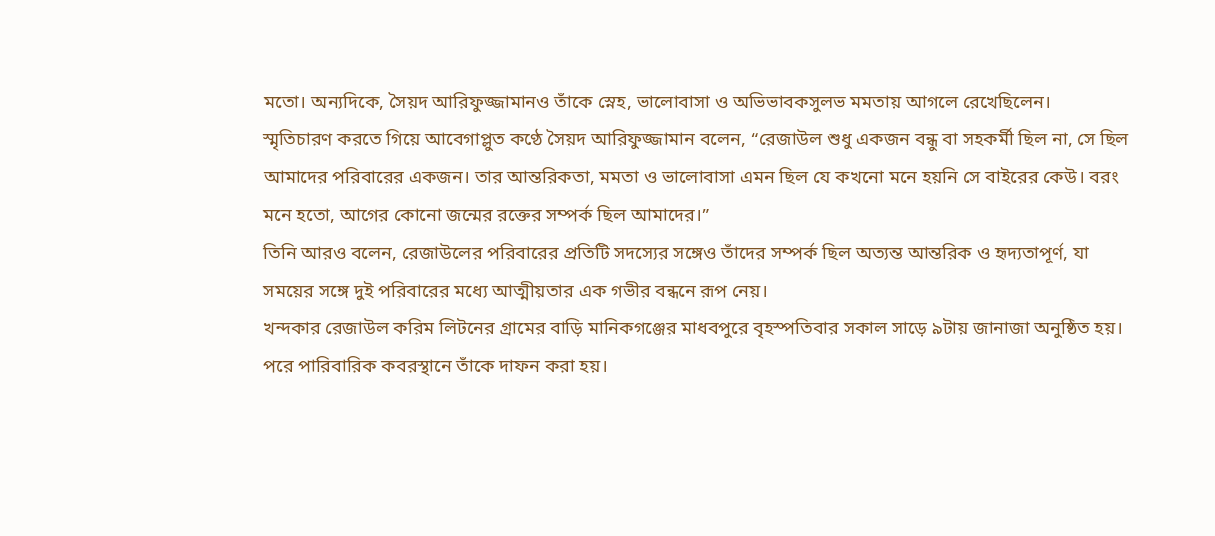মতো। অন্যদিকে, সৈয়দ আরিফুজ্জামানও তাঁকে স্নেহ, ভালোবাসা ও অভিভাবকসুলভ মমতায় আগলে রেখেছিলেন।
স্মৃতিচারণ করতে গিয়ে আবেগাপ্লুত কণ্ঠে সৈয়দ আরিফুজ্জামান বলেন, “রেজাউল শুধু একজন বন্ধু বা সহকর্মী ছিল না, সে ছিল আমাদের পরিবারের একজন। তার আন্তরিকতা, মমতা ও ভালোবাসা এমন ছিল যে কখনো মনে হয়নি সে বাইরের কেউ। বরং মনে হতো, আগের কোনো জন্মের রক্তের সম্পর্ক ছিল আমাদের।”
তিনি আরও বলেন, রেজাউলের পরিবারের প্রতিটি সদস্যের সঙ্গেও তাঁদের সম্পর্ক ছিল অত্যন্ত আন্তরিক ও হৃদ্যতাপূর্ণ, যা সময়ের সঙ্গে দুই পরিবারের মধ্যে আত্মীয়তার এক গভীর বন্ধনে রূপ নেয়।
খন্দকার রেজাউল করিম লিটনের গ্রামের বাড়ি মানিকগঞ্জের মাধবপুরে বৃহস্পতিবার সকাল সাড়ে ৯টায় জানাজা অনুষ্ঠিত হয়। পরে পারিবারিক কবরস্থানে তাঁকে দাফন করা হয়।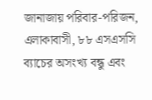জানাজায় পরিবার-পরিজন, এলাকাবাসী, ৮৮ এসএসসি ব্যাচের অসংখ্য বন্ধু এবং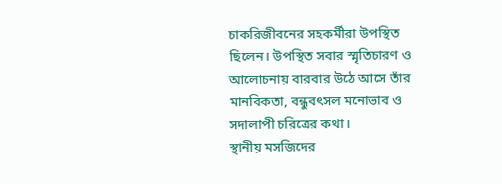চাকরিজীবনের সহকর্মীরা উপস্থিত ছিলেন। উপস্থিত সবার স্মৃতিচারণ ও আলোচনায় বারবার উঠে আসে তাঁর মানবিকতা, বন্ধুবৎসল মনোভাব ও সদালাপী চরিত্রের কথা।
স্থানীয় মসজিদের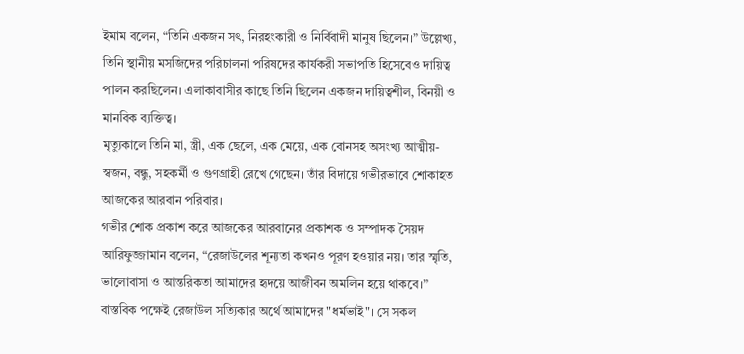ইমাম বলেন, “তিনি একজন সৎ, নিরহংকারী ও নির্বিবাদী মানুষ ছিলেন।” উল্লেখ্য, তিনি স্থানীয় মসজিদের পরিচালনা পরিষদের কার্যকরী সভাপতি হিসেবেও দায়িত্ব পালন করছিলেন। এলাকাবাসীর কাছে তিনি ছিলেন একজন দায়িত্বশীল, বিনয়ী ও মানবিক ব্যক্তিত্ব।
মৃত্যুকালে তিনি মা, স্ত্রী, এক ছেলে, এক মেয়ে, এক বোনসহ অসংখ্য আত্মীয়-স্বজন, বন্ধু, সহকর্মী ও গুণগ্রাহী রেখে গেছেন। তাঁর বিদায়ে গভীরভাবে শোকাহত আজকের আরবান পরিবার।
গভীর শোক প্রকাশ করে আজকের আরবানের প্রকাশক ও সম্পাদক সৈয়দ আরিফুজ্জামান বলেন, “রেজাউলের শূন্যতা কখনও পূরণ হওয়ার নয়। তার স্মৃতি, ভালোবাসা ও আন্তরিকতা আমাদের হৃদয়ে আজীবন অমলিন হয়ে থাকবে।” বাস্তবিক পক্ষেই রেজাউল সত্যিকার অর্থে আমাদের "ধর্মভাই"। সে সকল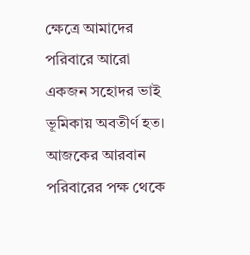ক্ষেত্রে আমাদের পরিবারে আরো একজন সহোদর ভাই ভূমিকায় অবতীর্ণ হত।
আজকের আরবান পরিবারের পক্ষ থেকে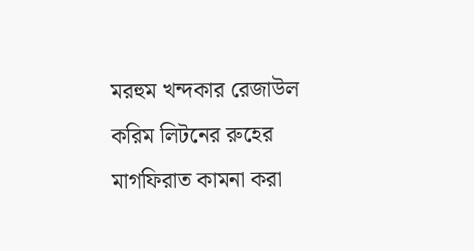মরহুম খন্দকার রেজাউল করিম লিটনের রুহের মাগফিরাত কামনা করা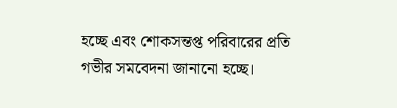হচ্ছে এবং শোকসন্তপ্ত পরিবারের প্রতি গভীর সমবেদনা জানানো হচ্ছে।